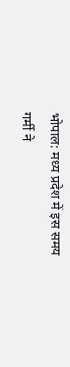भोपाल: मध्य प्रदेश में इस समय गर्मी ने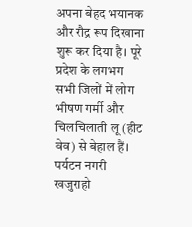अपना बेहद भयानक और रौद्र रूप दिखाना शुरू कर दिया है। पूरे प्रदेश के लगभग सभी जिलों में लोग भीषण गर्मी और चिलचिलाती लू (हीट वेव) से बेहाल हैं। पर्यटन नगरी खजुराहो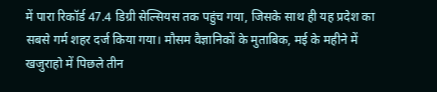में पारा रिकॉर्ड 47.4 डिग्री सेल्सियस तक पहुंच गया, जिसके साथ ही यह प्रदेश का सबसे गर्म शहर दर्ज किया गया। मौसम वैज्ञानिकों के मुताबिक, मई के महीने में खजुराहो में पिछले तीन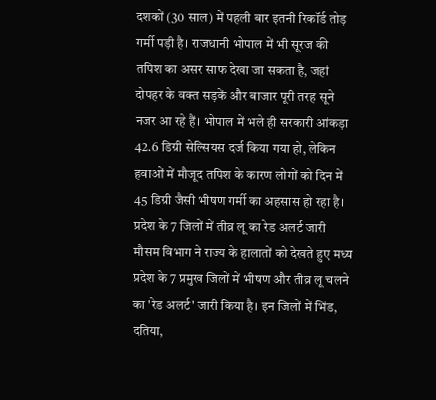दशकों (30 साल) में पहली बार इतनी रिकॉर्ड तोड़ गर्मी पड़ी है। राजधानी भोपाल में भी सूरज की तपिश का असर साफ देखा जा सकता है, जहां दोपहर के वक्त सड़कें और बाजार पूरी तरह सूने नजर आ रहे हैं। भोपाल में भले ही सरकारी आंकड़ा 42.6 डिग्री सेल्सियस दर्ज किया गया हो, लेकिन हवाओं में मौजूद तपिश के कारण लोगों को दिन में 45 डिग्री जैसी भीषण गर्मी का अहसास हो रहा है।
प्रदेश के 7 जिलों में तीव्र लू का रेड अलर्ट जारी
मौसम विभाग ने राज्य के हालातों को देखते हुए मध्य प्रदेश के 7 प्रमुख जिलों में भीषण और तीव्र लू चलने का 'रेड अलर्ट' जारी किया है। इन जिलों में भिंड, दतिया,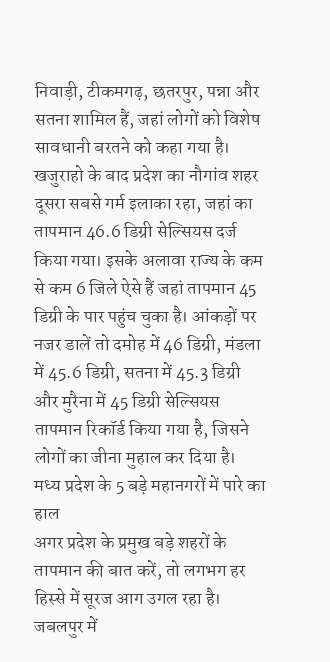निवाड़ी, टीकमगढ़, छतरपुर, पन्ना और सतना शामिल हैं, जहां लोगों को विशेष सावधानी बरतने को कहा गया है। खजुराहो के बाद प्रदेश का नौगांव शहर दूसरा सबसे गर्म इलाका रहा, जहां का तापमान 46.6 डिग्री सेल्सियस दर्ज किया गया। इसके अलावा राज्य के कम से कम 6 जिले ऐसे हैं जहां तापमान 45 डिग्री के पार पहुंच चुका है। आंकड़ों पर नजर डालें तो दमोह में 46 डिग्री, मंडला में 45.6 डिग्री, सतना में 45.3 डिग्री और मुरैना में 45 डिग्री सेल्सियस तापमान रिकॉर्ड किया गया है, जिसने लोगों का जीना मुहाल कर दिया है।
मध्य प्रदेश के 5 बड़े महानगरों में पारे का हाल
अगर प्रदेश के प्रमुख बड़े शहरों के तापमान की बात करें, तो लगभग हर हिस्से में सूरज आग उगल रहा है। जबलपुर में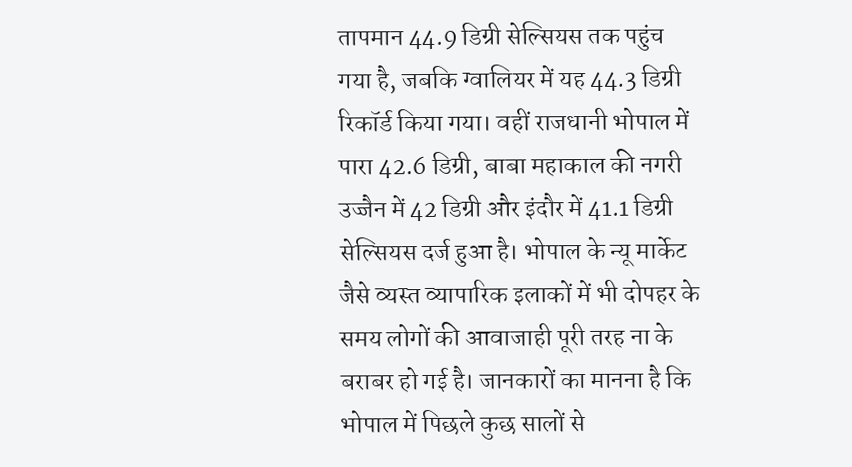तापमान 44.9 डिग्री सेल्सियस तक पहुंच गया है, जबकि ग्वालियर में यह 44.3 डिग्री रिकॉर्ड किया गया। वहीं राजधानी भोपाल में पारा 42.6 डिग्री, बाबा महाकाल की नगरी उज्जैन में 42 डिग्री और इंदौर में 41.1 डिग्री सेल्सियस दर्ज हुआ है। भोपाल के न्यू मार्केट जैसे व्यस्त व्यापारिक इलाकों में भी दोपहर के समय लोगों की आवाजाही पूरी तरह ना के बराबर हो गई है। जानकारों का मानना है कि भोपाल में पिछले कुछ सालों से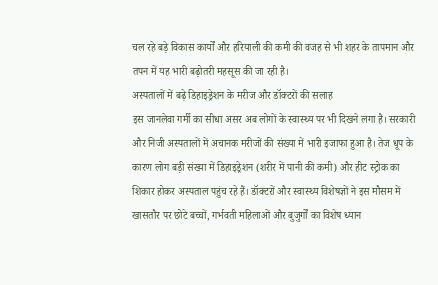चल रहे बड़े विकास कार्यों और हरियाली की कमी की वजह से भी शहर के तापमान और तपन में यह भारी बढ़ोतरी महसूस की जा रही है।
अस्पतालों में बढ़े डिहाइड्रेशन के मरीज और डॉक्टरों की सलाह
इस जानलेवा गर्मी का सीधा असर अब लोगों के स्वास्थ्य पर भी दिखने लगा है। सरकारी और निजी अस्पतालों में अचानक मरीजों की संख्या में भारी इजाफा हुआ है। तेज धूप के कारण लोग बड़ी संख्या में डिहाइड्रेशन (शरीर में पानी की कमी) और हीट स्ट्रोक का शिकार होकर अस्पताल पहुंच रहे हैं। डॉक्टरों और स्वास्थ्य विशेषज्ञों ने इस मौसम में खासतौर पर छोटे बच्चों, गर्भवती महिलाओं और बुजुर्गों का विशेष ध्यान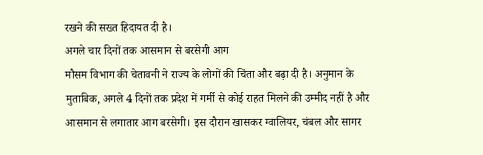रखने की सख्त हिदायत दी है।
अगले चार दिनों तक आसमान से बरसेगी आग
मौसम विभाग की चेतावनी ने राज्य के लोगों की चिंता और बढ़ा दी है। अनुमान के मुताबिक, अगले 4 दिनों तक प्रदेश में गर्मी से कोई राहत मिलने की उम्मीद नहीं है और आसमान से लगातार आग बरसेगी। इस दौरान खासकर ग्वालियर, चंबल और सागर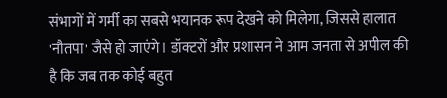संभागों में गर्मी का सबसे भयानक रूप देखने को मिलेगा, जिससे हालात 'नौतपा' जैसे हो जाएंगे। डॉक्टरों और प्रशासन ने आम जनता से अपील की है कि जब तक कोई बहुत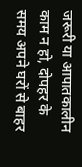जरूरी या आपातकालीन काम न हो, दोपहर के समय अपने घरों से बाहर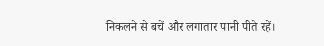निकलने से बचें और लगातार पानी पीते रहें।